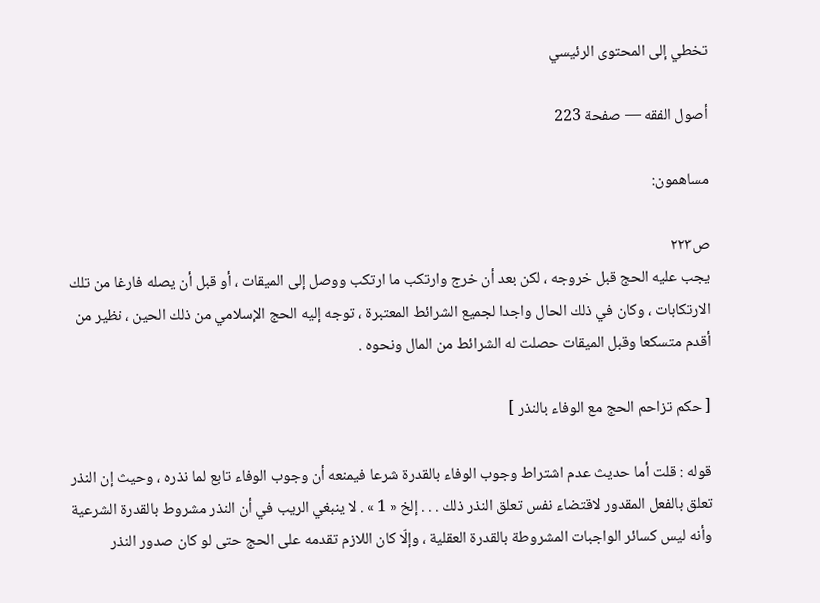تخطي إلى المحتوى الرئيسي

أصول الفقه — صفحة 223

مساهمون:

ص٢٢٣
يجب عليه الحج قبل خروجه ، لكن بعد أن خرج وارتكب ما ارتكب ووصل إلى الميقات ، أو قبل أن يصله فارغا من تلك الارتكابات ، وكان في ذلك الحال واجدا لجميع الشرائط المعتبرة ، توجه إليه الحج الإسلامي من ذلك الحين ، نظير من أقدم متسكعا وقبل الميقات حصلت له الشرائط من المال ونحوه .

[ حكم تزاحم الحج مع الوفاء بالنذر ]

قوله : قلت أما حديث عدم اشتراط وجوب الوفاء بالقدرة شرعا فيمنعه أن وجوب الوفاء تابع لما نذره ، وحيث إن النذر تعلق بالفعل المقدور لاقتضاء نفس تعلق النذر ذلك . . . إلخ « 1 » . لا ينبغي الريب في أن النذر مشروط بالقدرة الشرعية وأنه ليس كسائر الواجبات المشروطة بالقدرة العقلية ، وإلّا كان اللازم تقدمه على الحج حتى لو كان صدور النذر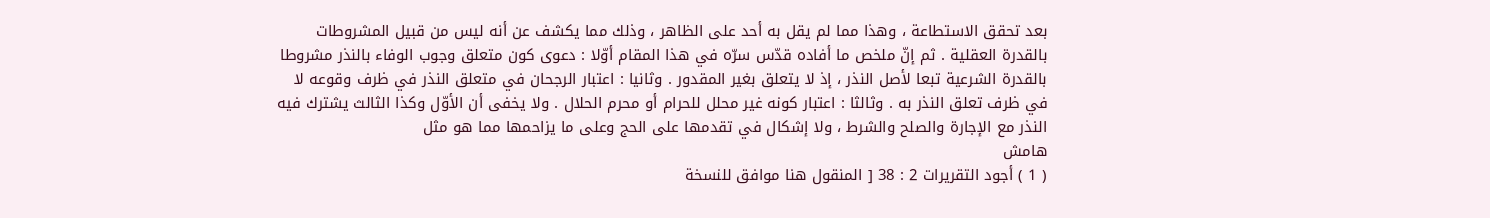بعد تحقق الاستطاعة ، وهذا مما لم يقل به أحد على الظاهر ، وذلك مما يكشف عن أنه ليس من قبيل المشروطات بالقدرة العقلية . ثم إنّ ملخص ما أفاده قدّس سرّه في هذا المقام أوّلا : دعوى كون متعلق وجوب الوفاء بالنذر مشروطا بالقدرة الشرعية تبعا لأصل النذر ، إذ لا يتعلق بغير المقدور . وثانيا : اعتبار الرجحان في متعلق النذر في ظرف وقوعه لا في ظرف تعلق النذر به . وثالثا : اعتبار كونه غير محلل للحرام أو محرم الحلال . ولا يخفى أن الأوّل وكذا الثالث يشترك فيه النذر مع الإجارة والصلح والشرط ، ولا إشكال في تقدمها على الحج وعلى ما يزاحمها مما هو مثل
هامش
( 1 ) أجود التقريرات 2 : 38 [ المنقول هنا موافق للنسخة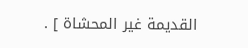القديمة غير المحشاة ] .